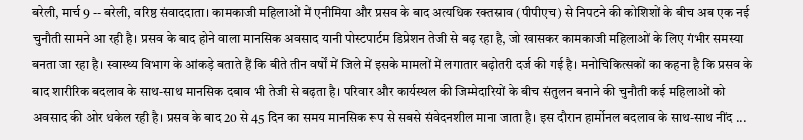बरेली, मार्च 9 -- बरेली, वरिष्ठ संवाददाता। कामकाजी महिलाओं में एनीमिया और प्रसव के बाद अत्यधिक रक्तस्राव (पीपीएच) से निपटने की कोशिशों के बीच अब एक नई चुनौती सामने आ रही है। प्रसव के बाद होने वाला मानसिक अवसाद यानी पोस्टपार्टम डिप्रेशन तेजी से बढ़ रहा है, जो खासकर कामकाजी महिलाओं के लिए गंभीर समस्या बनता जा रहा है। स्वास्थ्य विभाग के आंकड़े बताते हैं कि बीते तीन वर्षों में जिले में इसके मामलों में लगातार बढ़ोतरी दर्ज की गई है। मनोचिकित्सकों का कहना है कि प्रसव के बाद शारीरिक बदलाव के साथ-साथ मानसिक दबाव भी तेजी से बढ़ता है। परिवार और कार्यस्थल की जिम्मेदारियों के बीच संतुलन बनाने की चुनौती कई महिलाओं को अवसाद की ओर धकेल रही है। प्रसव के बाद 20 से 45 दिन का समय मानसिक रूप से सबसे संवेदनशील माना जाता है। इस दौरान हार्मोनल बदलाव के साथ-साथ नींद ...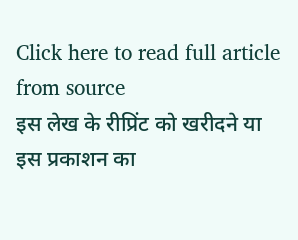Click here to read full article from source
इस लेख के रीप्रिंट को खरीदने या इस प्रकाशन का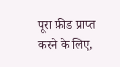पूरा फ़ीड प्राप्त करने के लिए,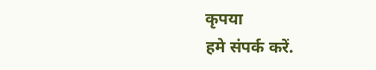कृपया
हमे संपर्क करें.